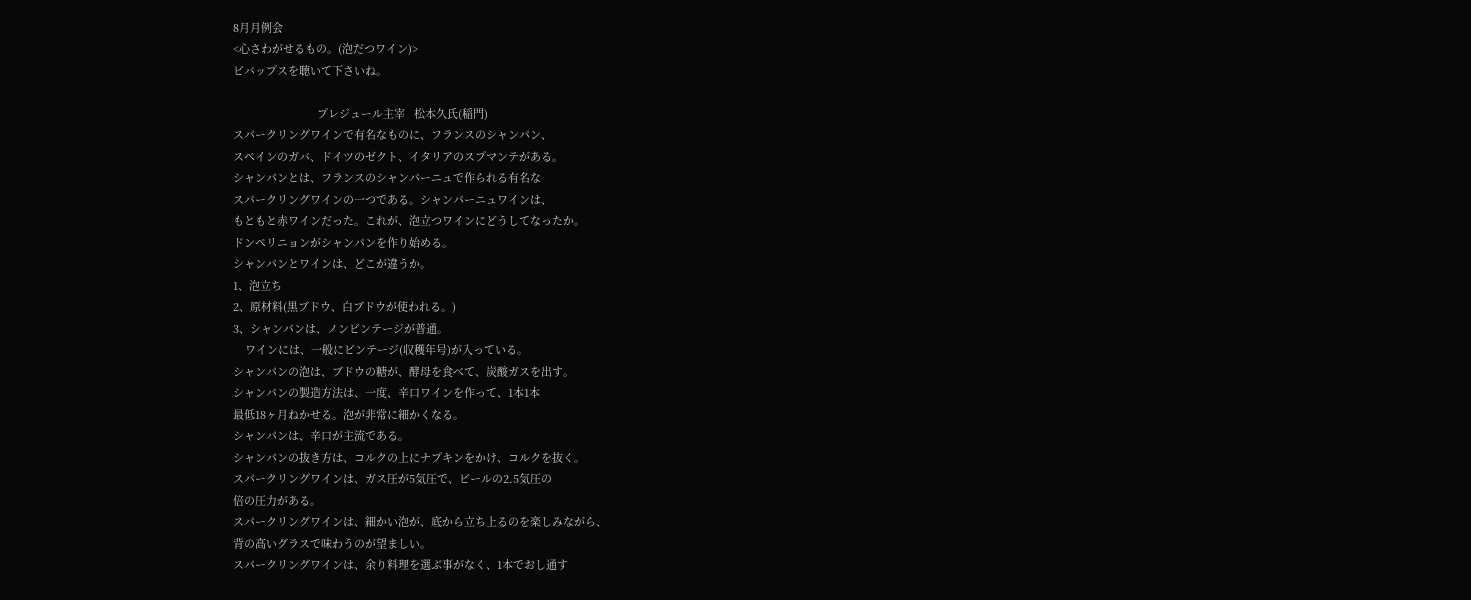8月月例会
<心さわがせるもの。(泡だつワイン)>
ビバップスを聴いて下さいね。

                            プレジュール主宰   松本久氏(稲門)
スパークリングワインで有名なものに、フランスのシャンパン、
スペインのガバ、ドイツのゼクト、イタリアのスプマンテがある。
シャンパンとは、フランスのシャンパーニュで作られる有名な
スパークリングワインの一つである。シャンパーニュワインは、
もともと赤ワインだった。これが、泡立つワインにどうしてなったか。
ドンペリニョンがシャンパンを作り始める。
シャンパンとワインは、どこが違うか。
1、泡立ち
2、原材料(黒ブドウ、白ブドウが使われる。)
3、シャンパンは、ノンビンテージが普通。
    ワインには、一般にビンテージ(収穫年号)が入っている。
シャンパンの泡は、ブドウの糖が、酵母を食べて、炭酸ガスを出す。
シャンパンの製造方法は、一度、辛口ワインを作って、1本1本
最低18ヶ月ねかせる。泡が非常に細かくなる。
シャンパンは、辛口が主流である。
シャンパンの抜き方は、コルクの上にナプキンをかけ、コルクを抜く。
スパークリングワインは、ガス圧が5気圧で、ビールの2.5気圧の
倍の圧力がある。
スパークリングワインは、細かい泡が、底から立ち上るのを楽しみながら、
背の高いグラスで味わうのが望ましい。
スパークリングワインは、余り料理を選ぶ事がなく、1本でおし通す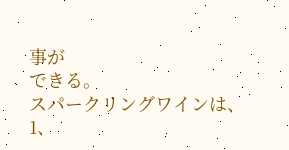事が
できる。
スパークリングワインは、
1、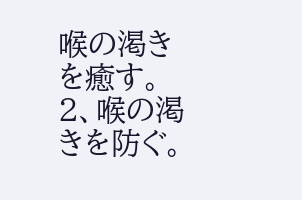喉の渇きを癒す。
2、喉の渇きを防ぐ。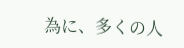為に、多くの人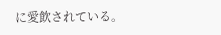に愛飲されている。